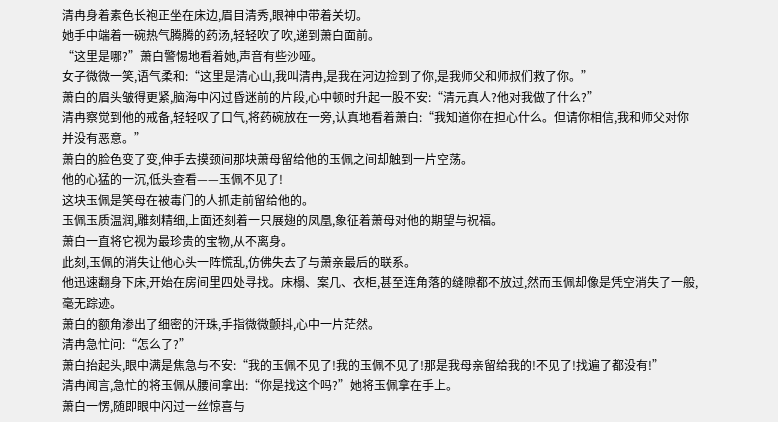清冉身着素色长袍正坐在床边,眉目清秀,眼神中带着关切。
她手中端着一碗热气腾腾的药汤,轻轻吹了吹,递到萧白面前。
“这里是哪?”萧白警惕地看着她,声音有些沙哑。
女子微微一笑,语气柔和:“这里是清心山,我叫清冉,是我在河边捡到了你,是我师父和师叔们救了你。”
萧白的眉头皱得更紧,脑海中闪过昏迷前的片段,心中顿时升起一股不安:“清元真人?他对我做了什么?”
清冉察觉到他的戒备,轻轻叹了口气,将药碗放在一旁,认真地看着萧白:“我知道你在担心什么。但请你相信,我和师父对你并没有恶意。”
萧白的脸色变了变,伸手去摸颈间那块萧母留给他的玉佩之间却触到一片空荡。
他的心猛的一沉,低头查看——玉佩不见了!
这块玉佩是笑母在被毒门的人抓走前留给他的。
玉佩玉质温润,雕刻精细,上面还刻着一只展翅的凤凰,象征着萧母对他的期望与祝福。
萧白一直将它视为最珍贵的宝物,从不离身。
此刻,玉佩的消失让他心头一阵慌乱,仿佛失去了与萧亲最后的联系。
他迅速翻身下床,开始在房间里四处寻找。床榻、案几、衣柜,甚至连角落的缝隙都不放过,然而玉佩却像是凭空消失了一般,毫无踪迹。
萧白的额角渗出了细密的汗珠,手指微微颤抖,心中一片茫然。
清冉急忙问:“怎么了?”
萧白抬起头,眼中满是焦急与不安:“我的玉佩不见了!我的玉佩不见了!那是我母亲留给我的!不见了!找遍了都没有!”
清冉闻言,急忙的将玉佩从腰间拿出:“你是找这个吗?”她将玉佩拿在手上。
萧白一愣,随即眼中闪过一丝惊喜与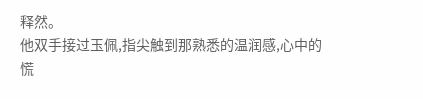释然。
他双手接过玉佩,指尖触到那熟悉的温润感,心中的慌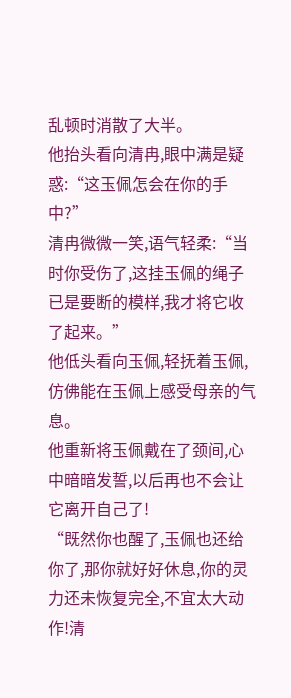乱顿时消散了大半。
他抬头看向清冉,眼中满是疑惑:“这玉佩怎会在你的手中?”
清冉微微一笑,语气轻柔:“当时你受伤了,这挂玉佩的绳子已是要断的模样,我才将它收了起来。”
他低头看向玉佩,轻抚着玉佩,仿佛能在玉佩上感受母亲的气息。
他重新将玉佩戴在了颈间,心中暗暗发誓,以后再也不会让它离开自己了!
“既然你也醒了,玉佩也还给你了,那你就好好休息,你的灵力还未恢复完全,不宜太大动作!清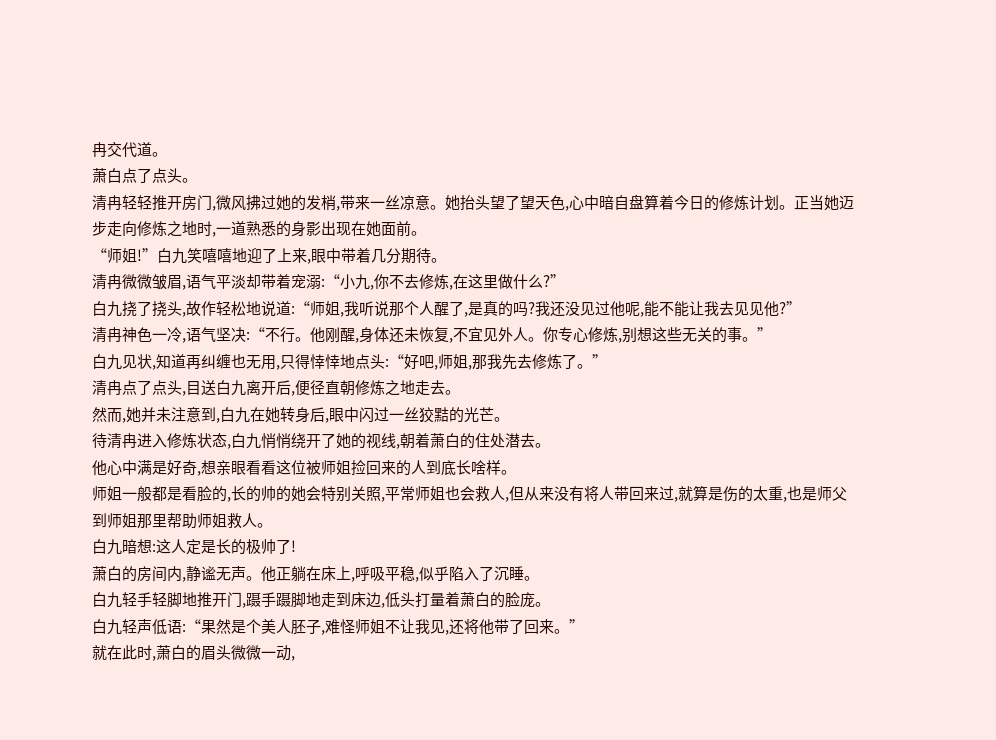冉交代道。
萧白点了点头。
清冉轻轻推开房门,微风拂过她的发梢,带来一丝凉意。她抬头望了望天色,心中暗自盘算着今日的修炼计划。正当她迈步走向修炼之地时,一道熟悉的身影出现在她面前。
“师姐!”白九笑嘻嘻地迎了上来,眼中带着几分期待。
清冉微微皱眉,语气平淡却带着宠溺:“小九,你不去修炼,在这里做什么?”
白九挠了挠头,故作轻松地说道:“师姐,我听说那个人醒了,是真的吗?我还没见过他呢,能不能让我去见见他?”
清冉神色一冷,语气坚决:“不行。他刚醒,身体还未恢复,不宜见外人。你专心修炼,别想这些无关的事。”
白九见状,知道再纠缠也无用,只得悻悻地点头:“好吧,师姐,那我先去修炼了。”
清冉点了点头,目送白九离开后,便径直朝修炼之地走去。
然而,她并未注意到,白九在她转身后,眼中闪过一丝狡黠的光芒。
待清冉进入修炼状态,白九悄悄绕开了她的视线,朝着萧白的住处潜去。
他心中满是好奇,想亲眼看看这位被师姐捡回来的人到底长啥样。
师姐一般都是看脸的,长的帅的她会特别关照,平常师姐也会救人,但从来没有将人带回来过,就算是伤的太重,也是师父到师姐那里帮助师姐救人。
白九暗想:这人定是长的极帅了!
萧白的房间内,静谧无声。他正躺在床上,呼吸平稳,似乎陷入了沉睡。
白九轻手轻脚地推开门,蹑手蹑脚地走到床边,低头打量着萧白的脸庞。
白九轻声低语:“果然是个美人胚子,难怪师姐不让我见,还将他带了回来。”
就在此时,萧白的眉头微微一动,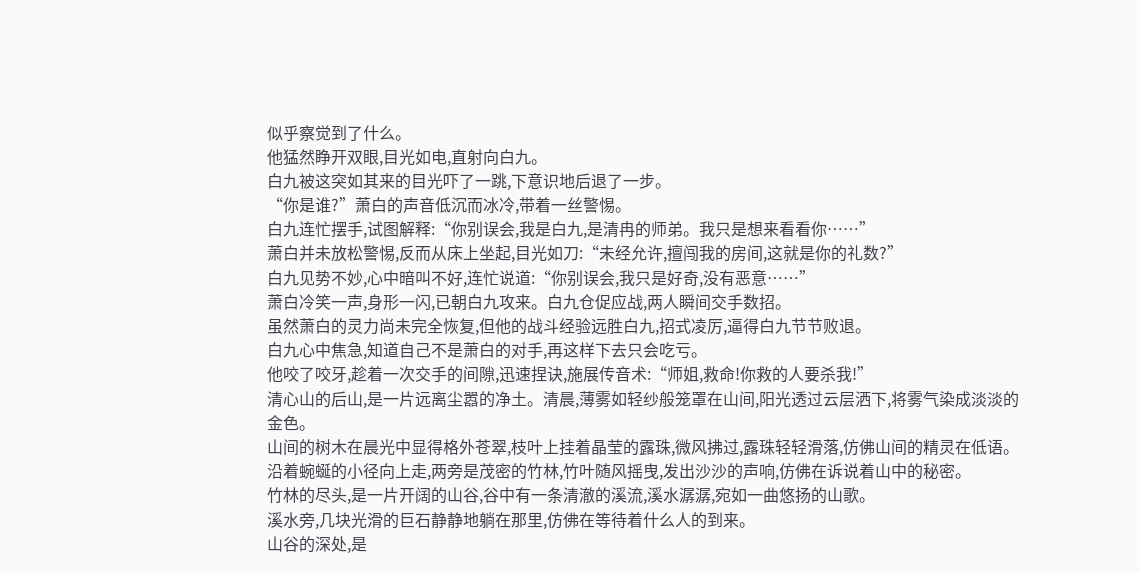似乎察觉到了什么。
他猛然睁开双眼,目光如电,直射向白九。
白九被这突如其来的目光吓了一跳,下意识地后退了一步。
“你是谁?”萧白的声音低沉而冰冷,带着一丝警惕。
白九连忙摆手,试图解释:“你别误会,我是白九,是清冉的师弟。我只是想来看看你……”
萧白并未放松警惕,反而从床上坐起,目光如刀:“未经允许,擅闯我的房间,这就是你的礼数?”
白九见势不妙,心中暗叫不好,连忙说道:“你别误会,我只是好奇,没有恶意……”
萧白冷笑一声,身形一闪,已朝白九攻来。白九仓促应战,两人瞬间交手数招。
虽然萧白的灵力尚未完全恢复,但他的战斗经验远胜白九,招式凌厉,逼得白九节节败退。
白九心中焦急,知道自己不是萧白的对手,再这样下去只会吃亏。
他咬了咬牙,趁着一次交手的间隙,迅速捏诀,施展传音术:“师姐,救命!你救的人要杀我!”
清心山的后山,是一片远离尘嚣的净土。清晨,薄雾如轻纱般笼罩在山间,阳光透过云层洒下,将雾气染成淡淡的金色。
山间的树木在晨光中显得格外苍翠,枝叶上挂着晶莹的露珠,微风拂过,露珠轻轻滑落,仿佛山间的精灵在低语。
沿着蜿蜒的小径向上走,两旁是茂密的竹林,竹叶随风摇曳,发出沙沙的声响,仿佛在诉说着山中的秘密。
竹林的尽头,是一片开阔的山谷,谷中有一条清澈的溪流,溪水潺潺,宛如一曲悠扬的山歌。
溪水旁,几块光滑的巨石静静地躺在那里,仿佛在等待着什么人的到来。
山谷的深处,是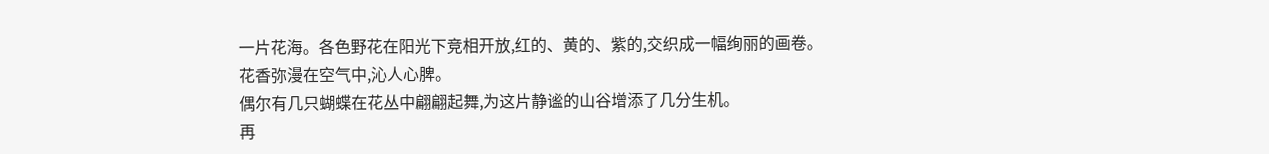一片花海。各色野花在阳光下竞相开放,红的、黄的、紫的,交织成一幅绚丽的画卷。花香弥漫在空气中,沁人心脾。
偶尔有几只蝴蝶在花丛中翩翩起舞,为这片静谧的山谷增添了几分生机。
再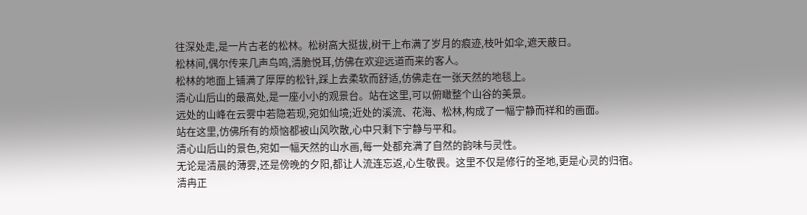往深处走,是一片古老的松林。松树高大挺拔,树干上布满了岁月的痕迹,枝叶如伞,遮天蔽日。
松林间,偶尔传来几声鸟鸣,清脆悦耳,仿佛在欢迎远道而来的客人。
松林的地面上铺满了厚厚的松针,踩上去柔软而舒适,仿佛走在一张天然的地毯上。
清心山后山的最高处,是一座小小的观景台。站在这里,可以俯瞰整个山谷的美景。
远处的山峰在云雾中若隐若现,宛如仙境;近处的溪流、花海、松林,构成了一幅宁静而祥和的画面。
站在这里,仿佛所有的烦恼都被山风吹散,心中只剩下宁静与平和。
清心山后山的景色,宛如一幅天然的山水画,每一处都充满了自然的韵味与灵性。
无论是清晨的薄雾,还是傍晚的夕阳,都让人流连忘返,心生敬畏。这里不仅是修行的圣地,更是心灵的归宿。
清冉正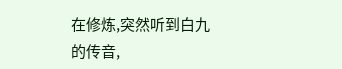在修炼,突然听到白九的传音,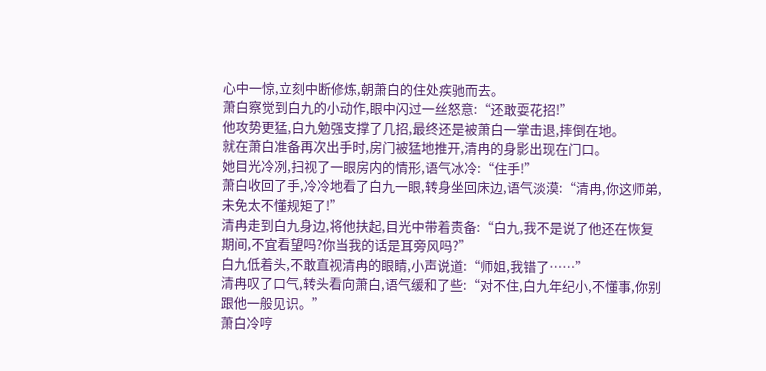心中一惊,立刻中断修炼,朝萧白的住处疾驰而去。
萧白察觉到白九的小动作,眼中闪过一丝怒意:“还敢耍花招!”
他攻势更猛,白九勉强支撑了几招,最终还是被萧白一掌击退,摔倒在地。
就在萧白准备再次出手时,房门被猛地推开,清冉的身影出现在门口。
她目光冷冽,扫视了一眼房内的情形,语气冰冷:“住手!”
萧白收回了手,冷冷地看了白九一眼,转身坐回床边,语气淡漠:“清冉,你这师弟,未免太不懂规矩了!”
清冉走到白九身边,将他扶起,目光中带着责备:“白九,我不是说了他还在恢复期间,不宜看望吗?你当我的话是耳旁风吗?”
白九低着头,不敢直视清冉的眼睛,小声说道:“师姐,我错了……”
清冉叹了口气,转头看向萧白,语气缓和了些:“对不住,白九年纪小,不懂事,你别跟他一般见识。”
萧白冷哼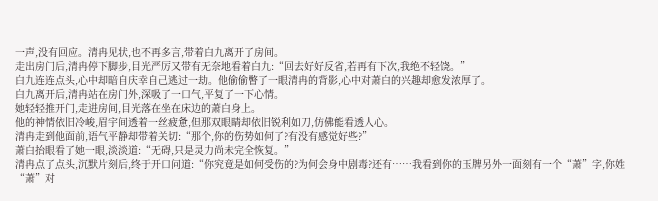一声,没有回应。清冉见状,也不再多言,带着白九离开了房间。
走出房门后,清冉停下脚步,目光严厉又带有无奈地看着白九:“回去好好反省,若再有下次,我绝不轻饶。”
白九连连点头,心中却暗自庆幸自己逃过一劫。他偷偷瞥了一眼清冉的背影,心中对萧白的兴趣却愈发浓厚了。
白九离开后,清冉站在房门外,深吸了一口气,平复了一下心情。
她轻轻推开门,走进房间,目光落在坐在床边的萧白身上。
他的神情依旧冷峻,眉宇间透着一丝疲惫,但那双眼睛却依旧锐利如刀,仿佛能看透人心。
清冉走到他面前,语气平静却带着关切:“那个,你的伤势如何了?有没有感觉好些?”
萧白抬眼看了她一眼,淡淡道:“无碍,只是灵力尚未完全恢复。”
清冉点了点头,沉默片刻后,终于开口问道:“你究竟是如何受伤的?为何会身中剧毒?还有……我看到你的玉牌另外一面刻有一个“萧”字,你姓“萧”对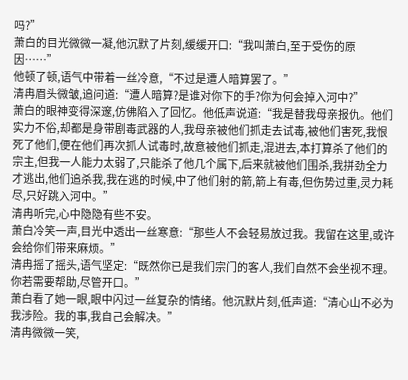吗?”
萧白的目光微微一凝,他沉默了片刻,缓缓开口:“我叫萧白,至于受伤的原因……”
他顿了顿,语气中带着一丝冷意,“不过是遭人暗算罢了。”
清冉眉头微皱,追问道:“遭人暗算?是谁对你下的手?你为何会掉入河中?”
萧白的眼神变得深邃,仿佛陷入了回忆。他低声说道:“我是替我母亲报仇。他们实力不俗,却都是身带剧毒武器的人,我母亲被他们抓走去试毒,被他们害死,我恨死了他们,便在他们再次抓人试毒时,故意被他们抓走,混进去,本打算杀了他们的宗主,但我一人能力太弱了,只能杀了他几个属下,后来就被他们围杀,我拼劲全力才逃出,他们追杀我,我在逃的时候,中了他们射的箭,箭上有毒,但伤势过重,灵力耗尽,只好跳入河中。”
清冉听完,心中隐隐有些不安。
萧白冷笑一声,目光中透出一丝寒意:“那些人不会轻易放过我。我留在这里,或许会给你们带来麻烦。”
清冉摇了摇头,语气坚定:“既然你已是我们宗门的客人,我们自然不会坐视不理。你若需要帮助,尽管开口。”
萧白看了她一眼,眼中闪过一丝复杂的情绪。他沉默片刻,低声道:“清心山不必为我涉险。我的事,我自己会解决。”
清冉微微一笑,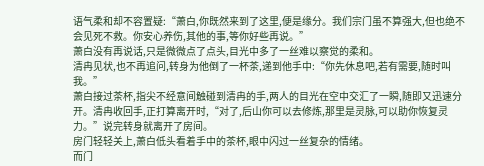语气柔和却不容置疑:“萧白,你既然来到了这里,便是缘分。我们宗门虽不算强大,但也绝不会见死不救。你安心养伤,其他的事,等你好些再说。”
萧白没有再说话,只是微微点了点头,目光中多了一丝难以察觉的柔和。
清冉见状,也不再追问,转身为他倒了一杯茶,递到他手中:“你先休息吧,若有需要,随时叫我。”
萧白接过茶杯,指尖不经意间触碰到清冉的手,两人的目光在空中交汇了一瞬,随即又迅速分开。清冉收回手,正打算离开时,“对了,后山你可以去修炼,那里是灵脉,可以助你恢复灵力。”说完转身就离开了房间。
房门轻轻关上,萧白低头看着手中的茶杯,眼中闪过一丝复杂的情绪。
而门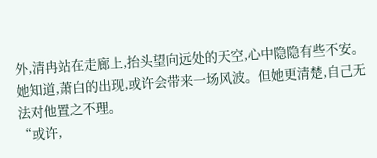外,清冉站在走廊上,抬头望向远处的天空,心中隐隐有些不安。她知道,萧白的出现,或许会带来一场风波。但她更清楚,自己无法对他置之不理。
“或许,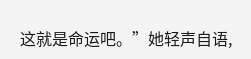这就是命运吧。”她轻声自语,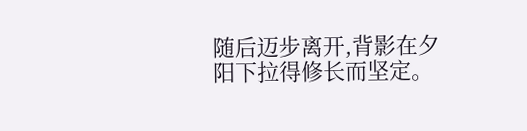随后迈步离开,背影在夕阳下拉得修长而坚定。